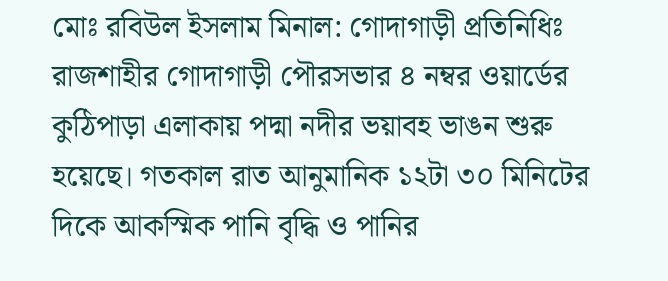মোঃ রবিউল ইসলাম মিনাল: গোদাগাড়ী প্রতিনিধিঃ
রাজশাহীর গোদাগাড়ী পৌরসভার ৪ নম্বর ওয়ার্ডের কুঠিপাড়া এলাকায় পদ্মা নদীর ভয়াবহ ভাঙন শুরু হয়েছে। গতকাল রাত আনুমানিক ১২টা ৩০ মিনিটের দিকে আকস্মিক পানি বৃদ্ধি ও পানির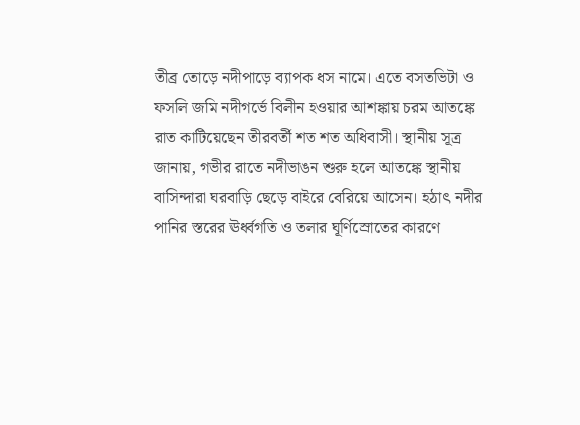তীব্র তোড়ে নদীপাড়ে ব্যাপক ধস নামে। এতে বসতভিটা ও ফসলি জমি নদীগর্ভে বিলীন হওয়ার আশঙ্কায় চরম আতঙ্কে রাত কাটিয়েছেন তীরবর্তী শত শত অধিবাসী। স্থানীয় সূত্র জানায়, গভীর রাতে নদীভাঙন শুরু হলে আতঙ্কে স্থানীয় বাসিন্দারা ঘরবাড়ি ছেড়ে বাইরে বেরিয়ে আসেন। হঠাৎ নদীর পানির স্তরের ঊর্ধ্বগতি ও তলার ঘূর্ণিস্রোতের কারণে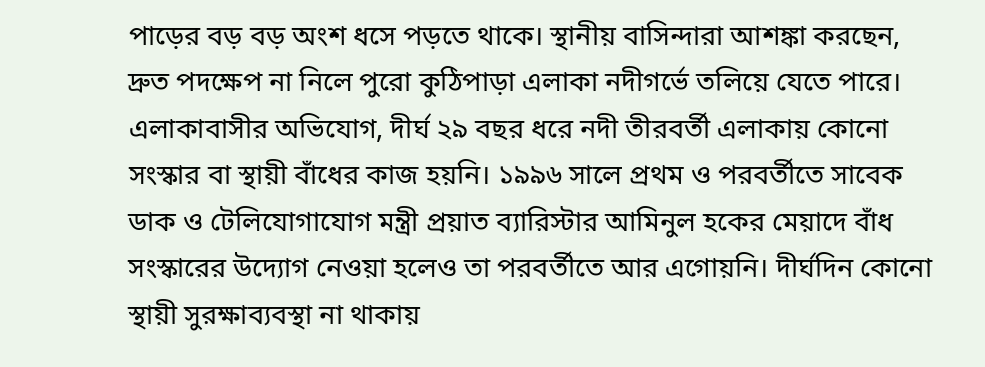পাড়ের বড় বড় অংশ ধসে পড়তে থাকে। স্থানীয় বাসিন্দারা আশঙ্কা করছেন, দ্রুত পদক্ষেপ না নিলে পুরো কুঠিপাড়া এলাকা নদীগর্ভে তলিয়ে যেতে পারে।
এলাকাবাসীর অভিযোগ, দীর্ঘ ২৯ বছর ধরে নদী তীরবর্তী এলাকায় কোনো সংস্কার বা স্থায়ী বাঁধের কাজ হয়নি। ১৯৯৬ সালে প্রথম ও পরবর্তীতে সাবেক ডাক ও টেলিযোগাযোগ মন্ত্রী প্রয়াত ব্যারিস্টার আমিনুল হকের মেয়াদে বাঁধ সংস্কারের উদ্যোগ নেওয়া হলেও তা পরবর্তীতে আর এগোয়নি। দীর্ঘদিন কোনো স্থায়ী সুরক্ষাব্যবস্থা না থাকায়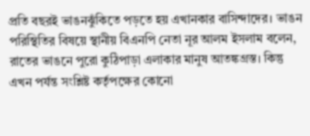প্রতি বছরই ভাঙনঝুঁকিতে পড়তে হয় এখানকার বাসিন্দাদের। ভাঙন পরিস্থিতির বিষয়ে স্থানীয় বিএনপি নেতা নূর আলম ইসলাম বলেন, রাতের ভাঙনে পুরো কুঠিপাড়া এলাকার মানুষ আতঙ্কগ্রস্ত। কিন্তু এখন পর্যন্ত সংশ্লিষ্ট কর্তৃপক্ষের কোনো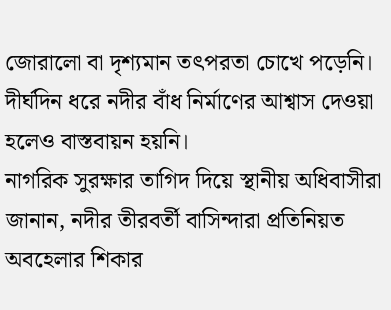জোরালো বা দৃশ্যমান তৎপরতা চোখে পড়েনি। দীর্ঘদিন ধরে নদীর বাঁধ নির্মাণের আশ্বাস দেওয়া হলেও বাস্তবায়ন হয়নি।
নাগরিক সুরক্ষার তাগিদ দিয়ে স্থানীয় অধিবাসীরা জানান, নদীর তীরবর্তী বাসিন্দারা প্রতিনিয়ত অবহেলার শিকার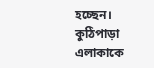হচ্ছেন। কুঠিপাড়া এলাকাকে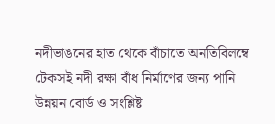নদীভাঙনের হাত থেকে বাঁচাতে অনতিবিলম্বে টেকসই নদী রক্ষা বাঁধ নির্মাণের জন্য পানি উন্নয়ন বোর্ড ও সংশ্লিষ্ট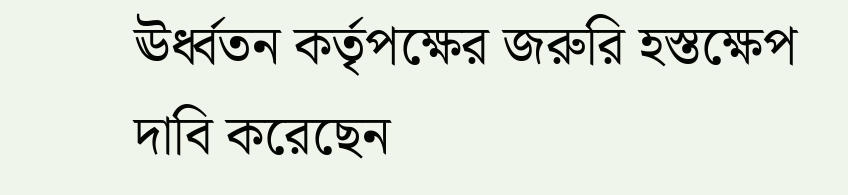ঊর্ধ্বতন কর্তৃপক্ষের জরুরি হস্তক্ষেপ দাবি করেছেন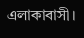এলাকাবাসী।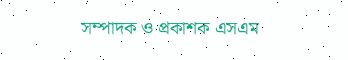সম্পাদক ও প্রকাশক এসএম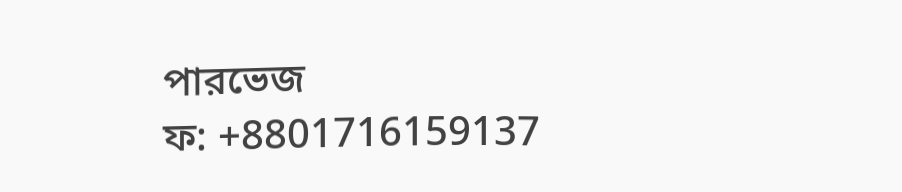পারভেজ
ফ: +8801716159137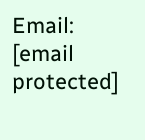Email: [email protected]